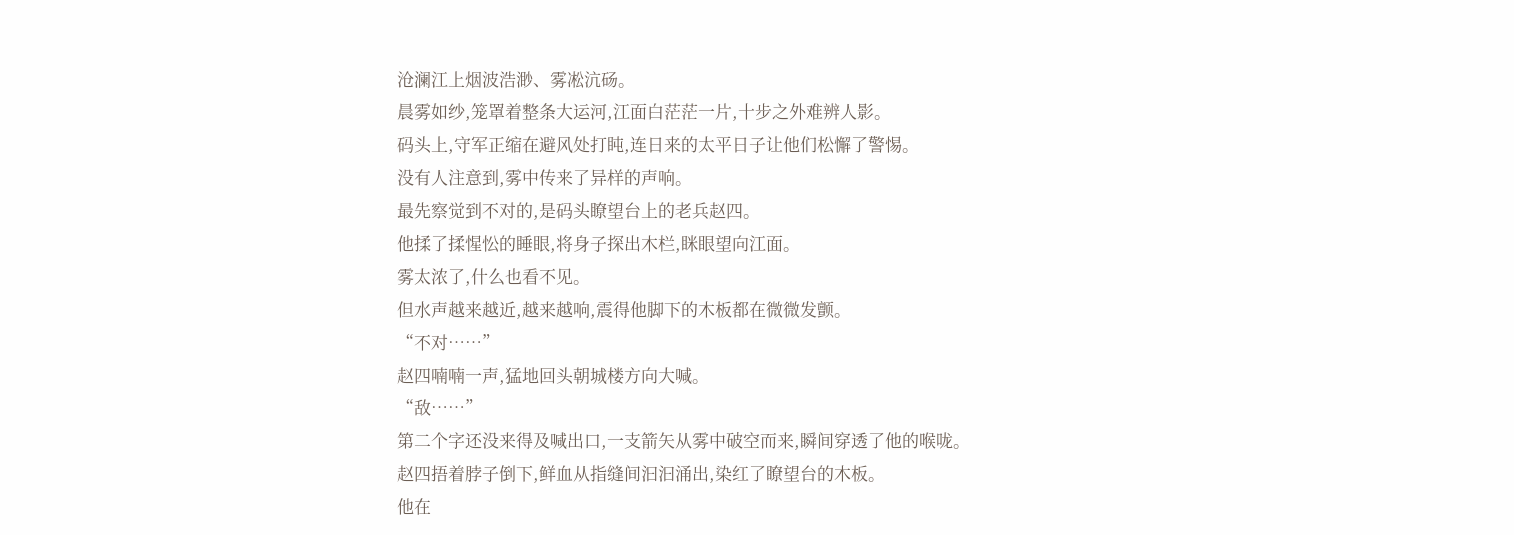沧澜江上烟波浩渺、雾凇沆砀。
晨雾如纱,笼罩着整条大运河,江面白茫茫一片,十步之外难辨人影。
码头上,守军正缩在避风处打盹,连日来的太平日子让他们松懈了警惕。
没有人注意到,雾中传来了异样的声响。
最先察觉到不对的,是码头瞭望台上的老兵赵四。
他揉了揉惺忪的睡眼,将身子探出木栏,眯眼望向江面。
雾太浓了,什么也看不见。
但水声越来越近,越来越响,震得他脚下的木板都在微微发颤。
“不对……”
赵四喃喃一声,猛地回头朝城楼方向大喊。
“敌……”
第二个字还没来得及喊出口,一支箭矢从雾中破空而来,瞬间穿透了他的喉咙。
赵四捂着脖子倒下,鲜血从指缝间汩汩涌出,染红了瞭望台的木板。
他在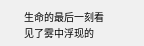生命的最后一刻看见了雾中浮现的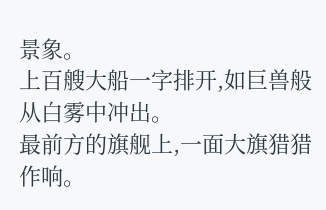景象。
上百艘大船一字排开,如巨兽般从白雾中冲出。
最前方的旗舰上,一面大旗猎猎作响。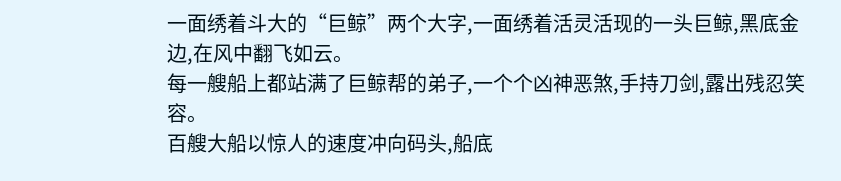一面绣着斗大的“巨鲸”两个大字,一面绣着活灵活现的一头巨鲸,黑底金边,在风中翻飞如云。
每一艘船上都站满了巨鲸帮的弟子,一个个凶神恶煞,手持刀剑,露出残忍笑容。
百艘大船以惊人的速度冲向码头,船底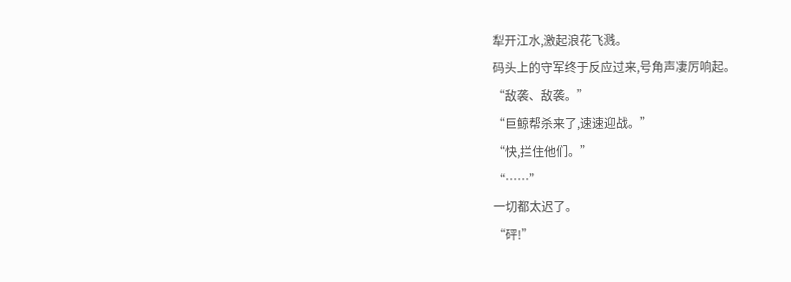犁开江水,激起浪花飞溅。
码头上的守军终于反应过来,号角声凄厉响起。
“敌袭、敌袭。”
“巨鲸帮杀来了,速速迎战。”
“快,拦住他们。”
“……”
一切都太迟了。
“砰!”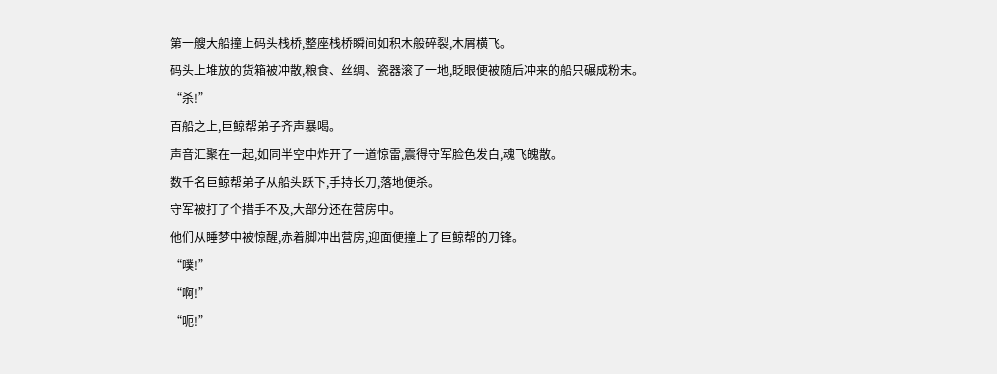第一艘大船撞上码头栈桥,整座栈桥瞬间如积木般碎裂,木屑横飞。
码头上堆放的货箱被冲散,粮食、丝绸、瓷器滚了一地,眨眼便被随后冲来的船只碾成粉末。
“杀!”
百船之上,巨鲸帮弟子齐声暴喝。
声音汇聚在一起,如同半空中炸开了一道惊雷,震得守军脸色发白,魂飞魄散。
数千名巨鲸帮弟子从船头跃下,手持长刀,落地便杀。
守军被打了个措手不及,大部分还在营房中。
他们从睡梦中被惊醒,赤着脚冲出营房,迎面便撞上了巨鲸帮的刀锋。
“噗!”
“啊!”
“呃!”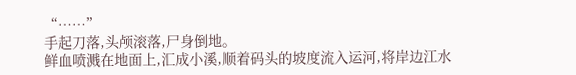“……”
手起刀落,头颅滚落,尸身倒地。
鲜血喷溅在地面上,汇成小溪,顺着码头的坡度流入运河,将岸边江水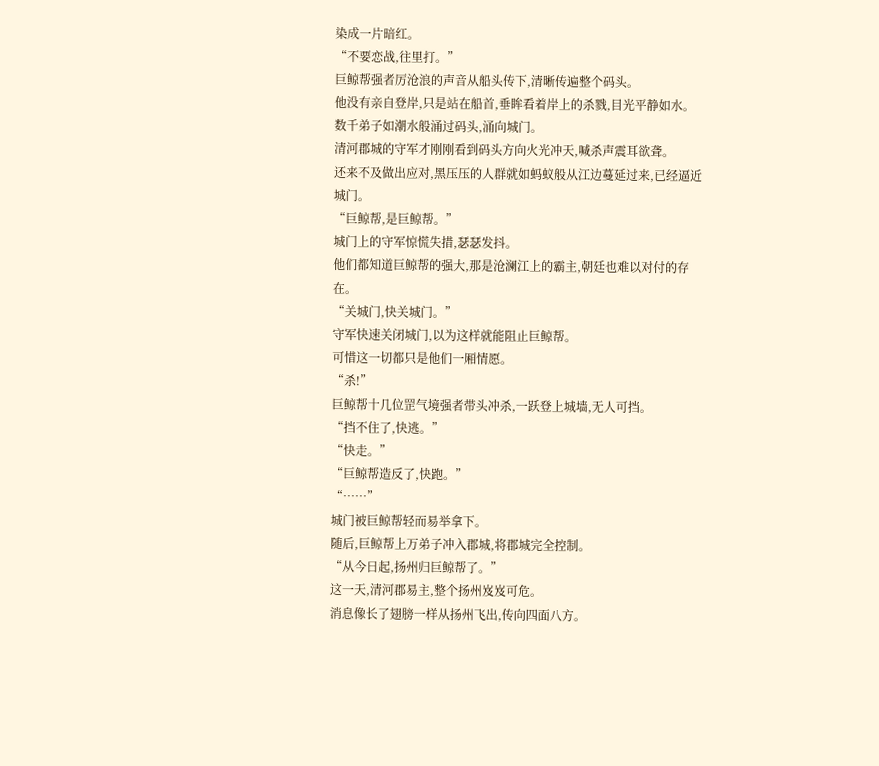染成一片暗红。
“不要恋战,往里打。”
巨鲸帮强者厉沧浪的声音从船头传下,清晰传遍整个码头。
他没有亲自登岸,只是站在船首,垂眸看着岸上的杀戮,目光平静如水。
数千弟子如潮水般涌过码头,涌向城门。
清河郡城的守军才刚刚看到码头方向火光冲天,喊杀声震耳欲聋。
还来不及做出应对,黑压压的人群就如蚂蚁般从江边蔓延过来,已经逼近城门。
“巨鲸帮,是巨鲸帮。”
城门上的守军惊慌失措,瑟瑟发抖。
他们都知道巨鲸帮的强大,那是沧澜江上的霸主,朝廷也难以对付的存在。
“关城门,快关城门。”
守军快速关闭城门,以为这样就能阻止巨鲸帮。
可惜这一切都只是他们一厢情愿。
“杀!”
巨鲸帮十几位罡气境强者带头冲杀,一跃登上城墙,无人可挡。
“挡不住了,快逃。”
“快走。”
“巨鲸帮造反了,快跑。”
“……”
城门被巨鲸帮轻而易举拿下。
随后,巨鲸帮上万弟子冲入郡城,将郡城完全控制。
“从今日起,扬州归巨鲸帮了。”
这一天,清河郡易主,整个扬州岌岌可危。
消息像长了翅膀一样从扬州飞出,传向四面八方。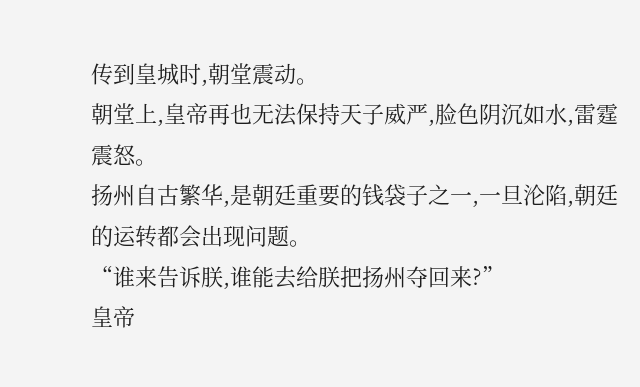传到皇城时,朝堂震动。
朝堂上,皇帝再也无法保持天子威严,脸色阴沉如水,雷霆震怒。
扬州自古繁华,是朝廷重要的钱袋子之一,一旦沦陷,朝廷的运转都会出现问题。
“谁来告诉朕,谁能去给朕把扬州夺回来?”
皇帝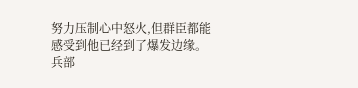努力压制心中怒火,但群臣都能感受到他已经到了爆发边缘。
兵部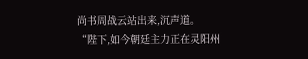尚书周战云站出来,沉声道。
“陛下,如今朝廷主力正在灵阳州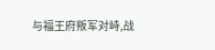与福王府叛军对峙,战